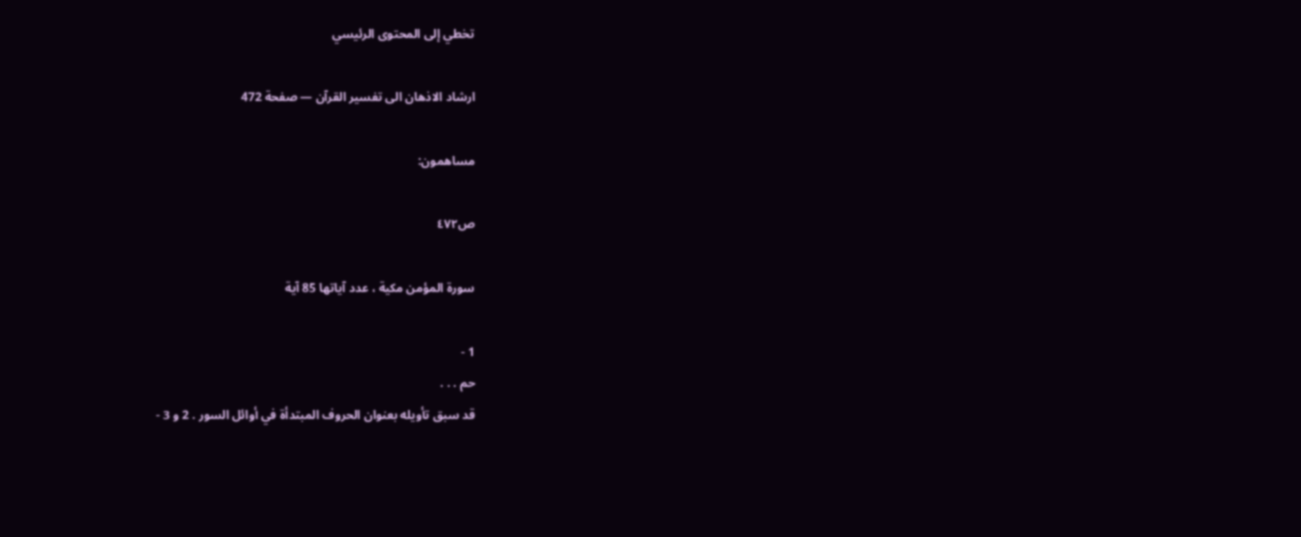تخطي إلى المحتوى الرئيسي

ارشاد الاذهان الى تفسير القرآن — صفحة 472

مساهمون:

ص٤٧٢

سورة المؤمن مكية ، عدد آياتها 85 آية

1 -
حم . . .
قد سبق تأويله بعنوان الحروف المبتدأة في أوائل السور . 2 و 3 -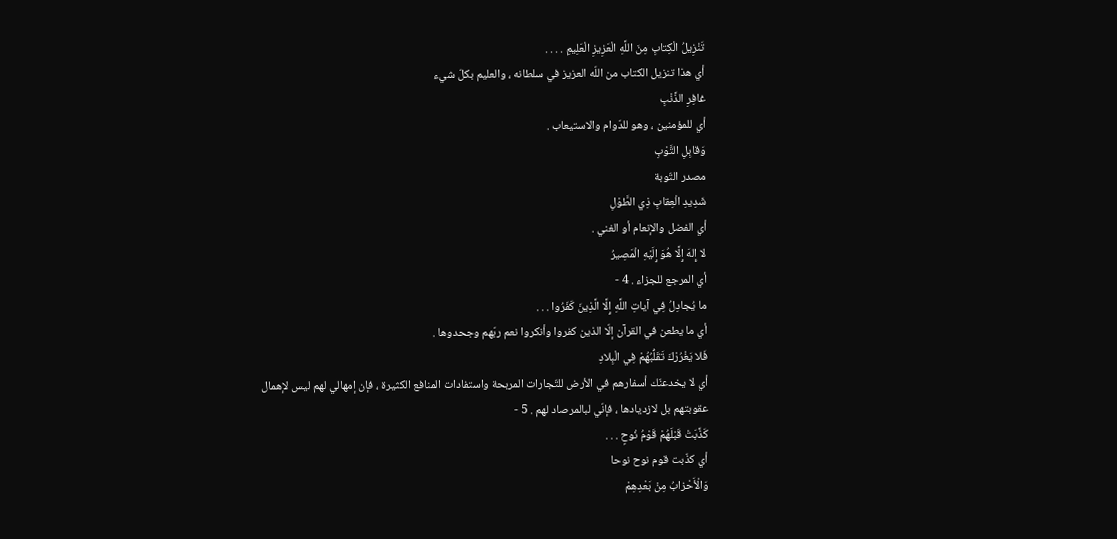تَنْزِيلُ الْكِتابِ مِنَ اللَّهِ الْعَزِيزِ الْعَلِيمِ . . . .
أي هذا تنزيل الكتاب من اللّه العزيز في سلطانه ، والعليم بكلّ شيء
غافِرِ الذَّنْبِ
أي للمؤمنين ، وهو للدّوام والاستيعاب .
وَقابِلِ التَّوْبِ
مصدر التّوبة
شَدِيدِ الْعِقابِ ذِي الطَّوْلِ
أي الفضل والإنعام أو الغني .
لا إِلهَ إِلَّا هُوَ إِلَيْهِ الْمَصِيرُ
أي المرجع للجزاء . 4 -
ما يُجادِلُ فِي آياتِ اللَّهِ إِلَّا الَّذِينَ كَفَرُوا . . .
أي ما يطعن في القرآن إلّا الذين كفروا وأنكروا نعم ربّهم وجحدوها .
فَلا يَغْرُرْكَ تَقَلُّبُهُمْ فِي الْبِلادِ
أي لا يخدعنّك أسفارهم في الأرض للتّجارات المربحة واستفادات المنافع الكثيرة ، فإن إمهالي لهم ليس لإهمال عقوبتهم بل لازديادها ، فإنّي لبالمرصاد لهم . 5 -
كَذَّبَتْ قَبْلَهُمْ قَوْمُ نُوحٍ . . .
أي كذّبت قوم نوح نوحا
وَالْأَحْزابُ مِنْ بَعْدِهِمْ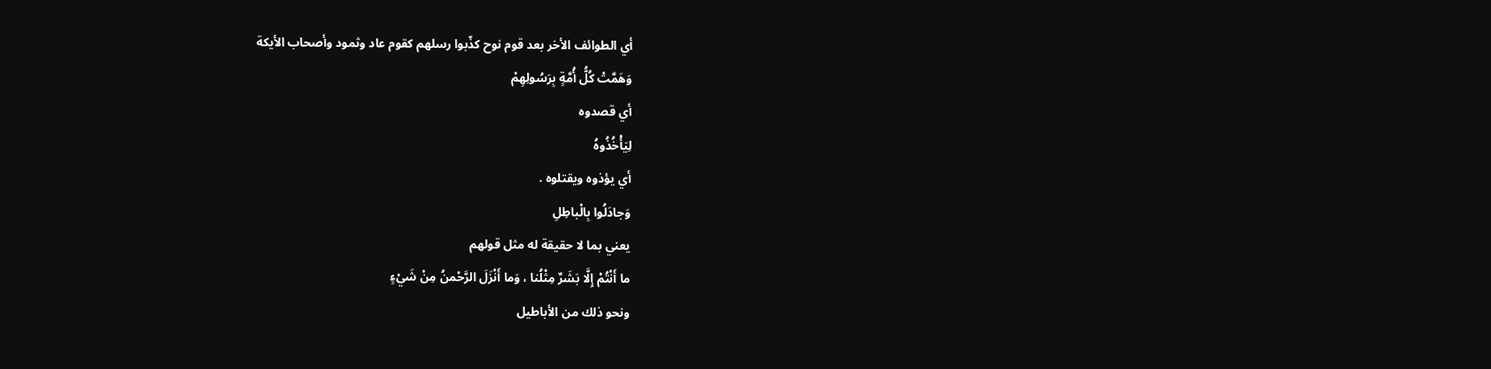أي الطوائف الأخر بعد قوم نوح كذّبوا رسلهم كقوم عاد وثمود وأصحاب الأيكة
وَهَمَّتْ كُلُّ أُمَّةٍ بِرَسُولِهِمْ
أي قصدوه
لِيَأْخُذُوهُ
أي يؤذوه ويقتلوه .
وَجادَلُوا بِالْباطِلِ
يعني بما لا حقيقة له مثل قولهم
ما أَنْتُمْ إِلَّا بَشَرٌ مِثْلُنا ، وَما أَنْزَلَ الرَّحْمنُ مِنْ شَيْءٍ
ونحو ذلك من الأباطيل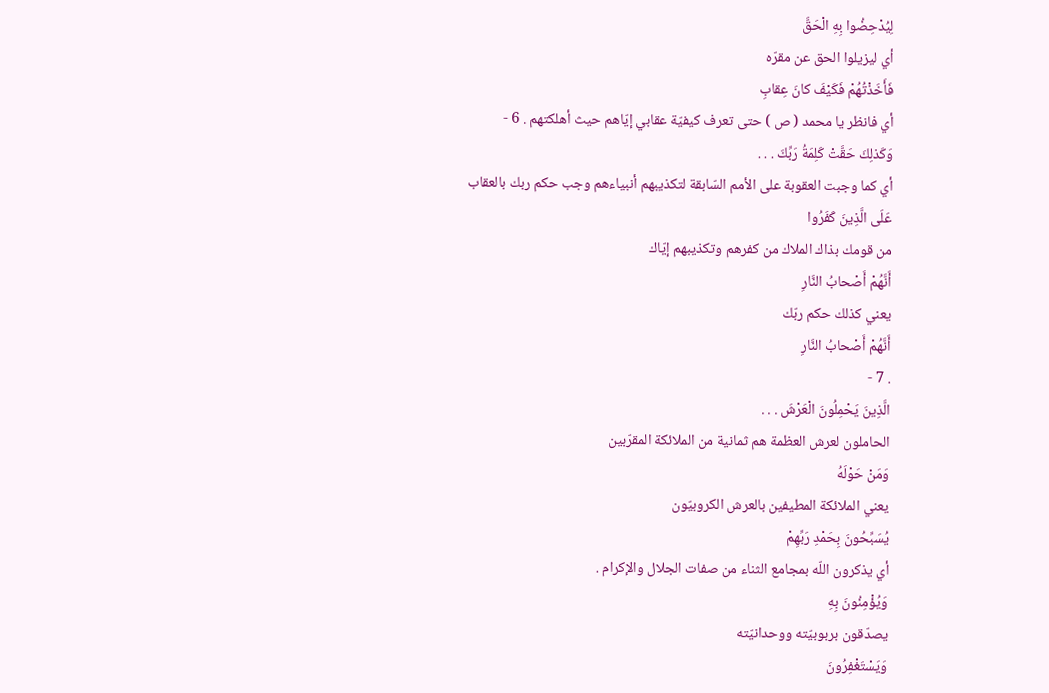لِيُدْحِضُوا بِهِ الْحَقَّ
أي ليزيلوا الحق عن مقرّه
فَأَخَذْتُهُمْ فَكَيْفَ كانَ عِقابِ
أي فانظر يا محمد ( ص ) حتى تعرف كيفيّة عقابي إيّاهم حيث أهلكتهم . 6 -
وَكَذلِكَ حَقَّتْ كَلِمَةُ رَبِّكَ . . .
أي كما وجبت العقوبة على الأمم السّابقة لتكذيبهم أنبياءهم وجب حكم ربك بالعقاب
عَلَى الَّذِينَ كَفَرُوا
من قومك بذاك الملاك من كفرهم وتكذيبهم إيّاك
أَنَّهُمْ أَصْحابُ النَّارِ
يعني كذلك حكم ربّك
أَنَّهُمْ أَصْحابُ النَّارِ
. 7 -
الَّذِينَ يَحْمِلُونَ الْعَرْشَ . . .
الحاملون لعرش العظمة هم ثمانية من الملائكة المقرّبين
وَمَنْ حَوْلَهُ
يعني الملائكة المطيفين بالعرش الكروبيّون
يُسَبِّحُونَ بِحَمْدِ رَبِّهِمْ
أي يذكرون اللّه بمجامع الثناء من صفات الجلال والإكرام .
وَيُؤْمِنُونَ بِهِ
يصدّقون بربوبيّته ووحدانيّته
وَيَسْتَغْفِرُونَ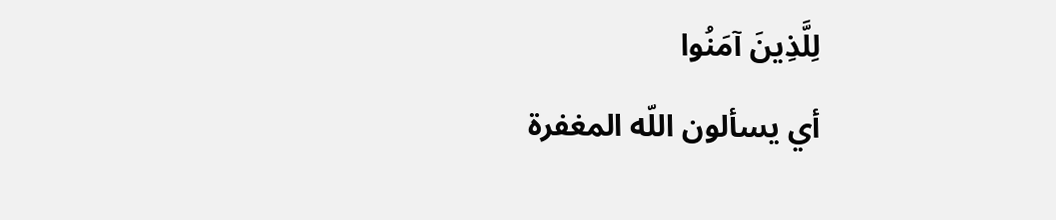لِلَّذِينَ آمَنُوا
أي يسألون اللّه المغفرة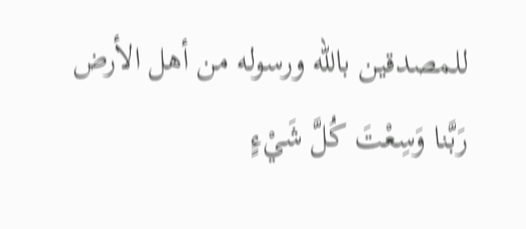للمصدقين باللّه ورسوله من أهل الأرض
رَبَّنا وَسِعْتَ كُلَّ شَيْءٍ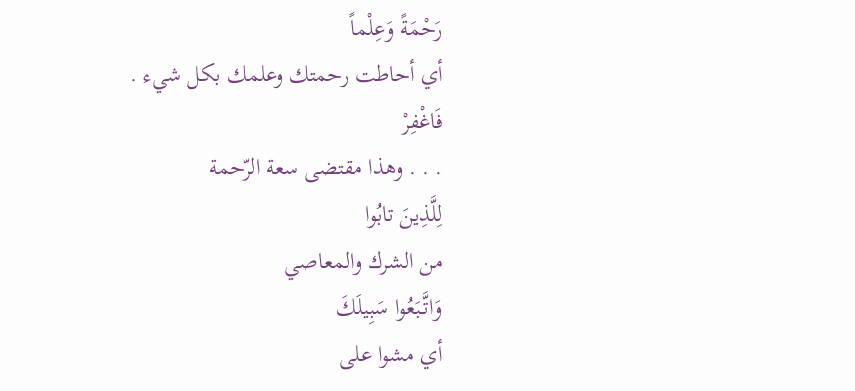رَحْمَةً وَعِلْماً
أي أحاطت رحمتك وعلمك بكل شيء .
فَاغْفِرْ
. . . وهذا مقتضى سعة الرّحمة
لِلَّذِينَ تابُوا
من الشرك والمعاصي
وَاتَّبَعُوا سَبِيلَكَ
أي مشوا على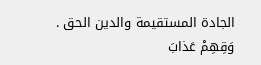الجادة المستقيمة والدين الحق .
وَقِهِمْ عَذابَ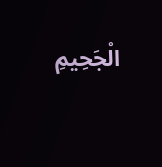الْجَحِيمِ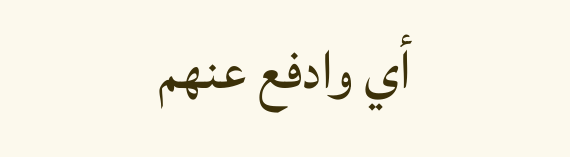أي وادفع عنهم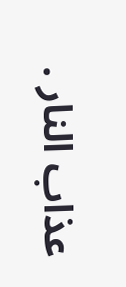عذاب النار .